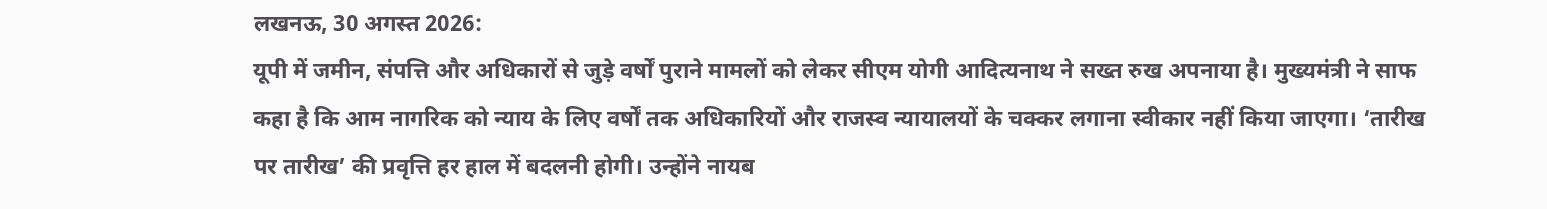लखनऊ, 30 अगस्त 2026:
यूपी में जमीन, संपत्ति और अधिकारों से जुड़े वर्षों पुराने मामलों को लेकर सीएम योगी आदित्यनाथ ने सख्त रुख अपनाया है। मुख्यमंत्री ने साफ कहा है कि आम नागरिक को न्याय के लिए वर्षों तक अधिकारियों और राजस्व न्यायालयों के चक्कर लगाना स्वीकार नहीं किया जाएगा। ‘तारीख पर तारीख’ की प्रवृत्ति हर हाल में बदलनी होगी। उन्होंने नायब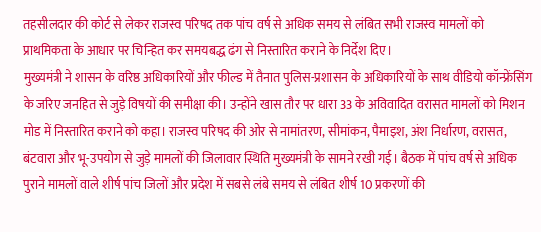तहसीलदार की कोर्ट से लेकर राजस्व परिषद तक पांच वर्ष से अधिक समय से लंबित सभी राजस्व मामलों को प्राथमिकता के आधार पर चिन्हित कर समयबद्ध ढंग से निस्तारित कराने के निर्देश दिए।
मुख्यमंत्री ने शासन के वरिष्ठ अधिकारियों और फील्ड में तैनात पुलिस-प्रशासन के अधिकारियों के साथ वीडियो कॉन्फ्रेंसिंग के जरिए जनहित से जुड़े विषयों की समीक्षा की। उन्होंने खास तौर पर धारा 33 के अविवादित वरासत मामलों को मिशन मोड में निस्तारित कराने को कहा। राजस्व परिषद की ओर से नामांतरण, सीमांकन, पैमाइश, अंश निर्धारण, वरासत, बंटवारा और भू-उपयोग से जुड़े मामलों की जिलावार स्थिति मुख्यमंत्री के सामने रखी गई। बैठक में पांच वर्ष से अधिक पुराने मामलों वाले शीर्ष पांच जिलों और प्रदेश में सबसे लंबे समय से लंबित शीर्ष 10 प्रकरणों की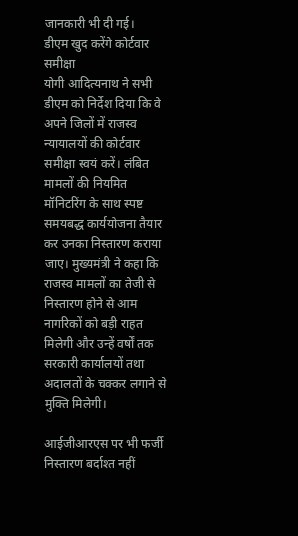जानकारी भी दी गई।
डीएम खुद करेंगे कोर्टवार समीक्षा
योगी आदित्यनाथ ने सभी डीएम को निर्देश दिया कि वे अपने जिलों में राजस्व न्यायालयों की कोर्टवार समीक्षा स्वयं करें। लंबित मामलों की नियमित मॉनिटरिंग के साथ स्पष्ट समयबद्ध कार्ययोजना तैयार कर उनका निस्तारण कराया जाए। मुख्यमंत्री ने कहा कि राजस्व मामलों का तेजी से निस्तारण होने से आम नागरिकों को बड़ी राहत मिलेगी और उन्हें वर्षों तक सरकारी कार्यालयों तथा अदालतों के चक्कर लगाने से मुक्ति मिलेगी।

आईजीआरएस पर भी फर्जी निस्तारण बर्दाश्त नहीं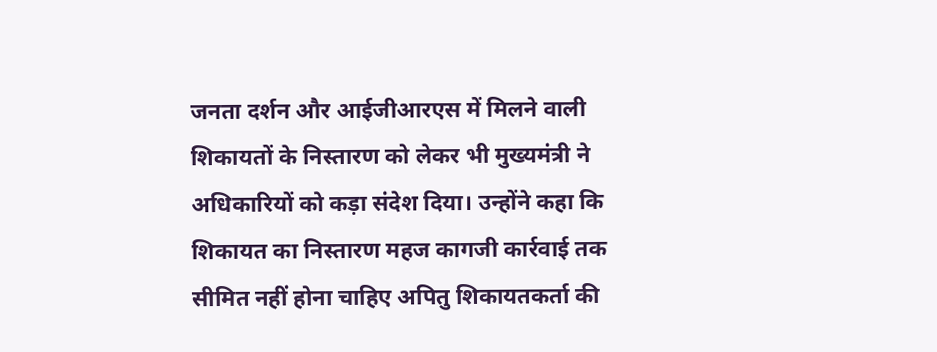जनता दर्शन और आईजीआरएस में मिलने वाली शिकायतों के निस्तारण को लेकर भी मुख्यमंत्री ने अधिकारियों को कड़ा संदेश दिया। उन्होंने कहा कि शिकायत का निस्तारण महज कागजी कार्रवाई तक सीमित नहीं होना चाहिए अपितु शिकायतकर्ता की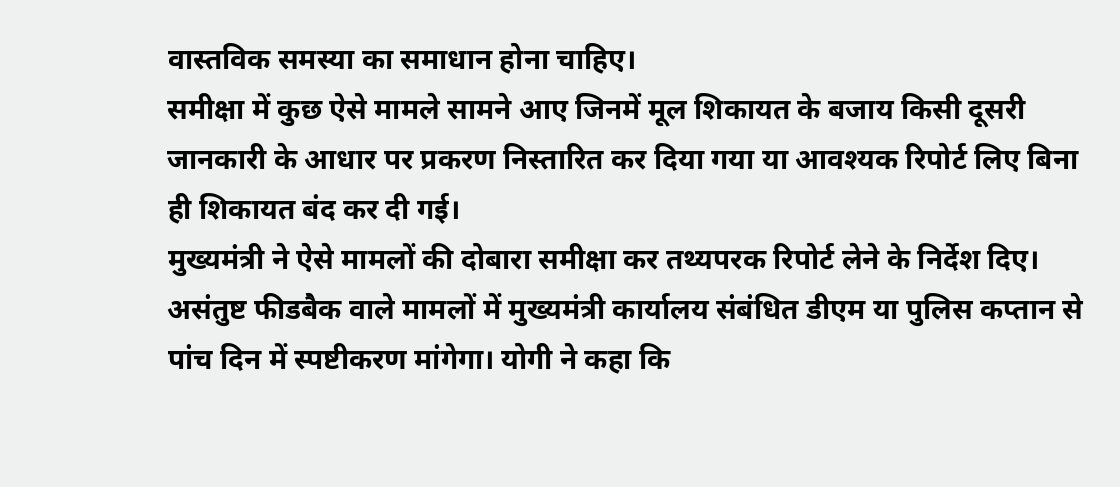वास्तविक समस्या का समाधान होना चाहिए।
समीक्षा में कुछ ऐसे मामले सामने आए जिनमें मूल शिकायत के बजाय किसी दूसरी जानकारी के आधार पर प्रकरण निस्तारित कर दिया गया या आवश्यक रिपोर्ट लिए बिना ही शिकायत बंद कर दी गई।
मुख्यमंत्री ने ऐसे मामलों की दोबारा समीक्षा कर तथ्यपरक रिपोर्ट लेने के निर्देश दिए। असंतुष्ट फीडबैक वाले मामलों में मुख्यमंत्री कार्यालय संबंधित डीएम या पुलिस कप्तान से पांच दिन में स्पष्टीकरण मांगेगा। योगी ने कहा कि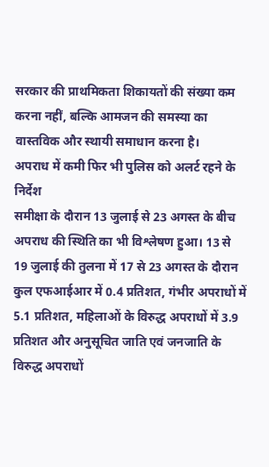सरकार की प्राथमिकता शिकायतों की संख्या कम करना नहीं, बल्कि आमजन की समस्या का वास्तविक और स्थायी समाधान करना है।
अपराध में कमी फिर भी पुलिस को अलर्ट रहने के निर्देश
समीक्षा के दौरान 13 जुलाई से 23 अगस्त के बीच अपराध की स्थिति का भी विश्लेषण हुआ। 13 से 19 जुलाई की तुलना में 17 से 23 अगस्त के दौरान कुल एफआईआर में 0.4 प्रतिशत, गंभीर अपराधों में 5.1 प्रतिशत, महिलाओं के विरुद्ध अपराधों में 3.9 प्रतिशत और अनुसूचित जाति एवं जनजाति के विरुद्ध अपराधों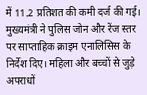में 11.2 प्रतिशत की कमी दर्ज की गई। मुख्यमंत्री ने पुलिस जोन और रेंज स्तर पर साप्ताहिक क्राइम एनालिसिस के निर्देश दिए। महिला और बच्चों से जुड़े अपराधों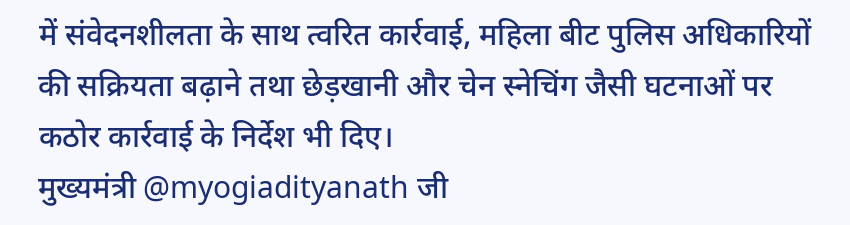में संवेदनशीलता के साथ त्वरित कार्रवाई, महिला बीट पुलिस अधिकारियों की सक्रियता बढ़ाने तथा छेड़खानी और चेन स्नेचिंग जैसी घटनाओं पर कठोर कार्रवाई के निर्देश भी दिए।
मुख्यमंत्री @myogiadityanath जी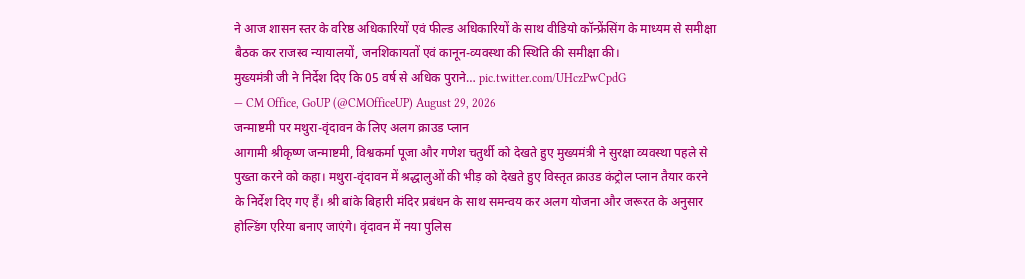ने आज शासन स्तर के वरिष्ठ अधिकारियों एवं फील्ड अधिकारियों के साथ वीडियो कॉन्फ्रेंसिंग के माध्यम से समीक्षा बैठक कर राजस्व न्यायालयों, जनशिकायतों एवं कानून-व्यवस्था की स्थिति की समीक्षा की।
मुख्यमंत्री जी ने निर्देश दिए कि 05 वर्ष से अधिक पुराने… pic.twitter.com/UHczPwCpdG
— CM Office, GoUP (@CMOfficeUP) August 29, 2026
जन्माष्टमी पर मथुरा-वृंदावन के लिए अलग क्राउड प्लान
आगामी श्रीकृष्ण जन्माष्टमी, विश्वकर्मा पूजा और गणेश चतुर्थी को देखते हुए मुख्यमंत्री ने सुरक्षा व्यवस्था पहले से पुख्ता करने को कहा। मथुरा-वृंदावन में श्रद्धालुओं की भीड़ को देखते हुए विस्तृत क्राउड कंट्रोल प्लान तैयार करने के निर्देश दिए गए हैं। श्री बांके बिहारी मंदिर प्रबंधन के साथ समन्वय कर अलग योजना और जरूरत के अनुसार होल्डिंग एरिया बनाए जाएंगे। वृंदावन में नया पुलिस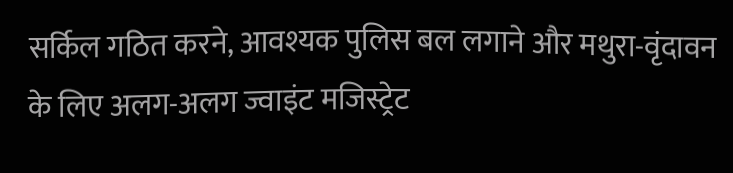सर्किल गठित करने, आवश्यक पुलिस बल लगाने और मथुरा-वृंदावन के लिए अलग-अलग ज्वाइंट मजिस्ट्रेट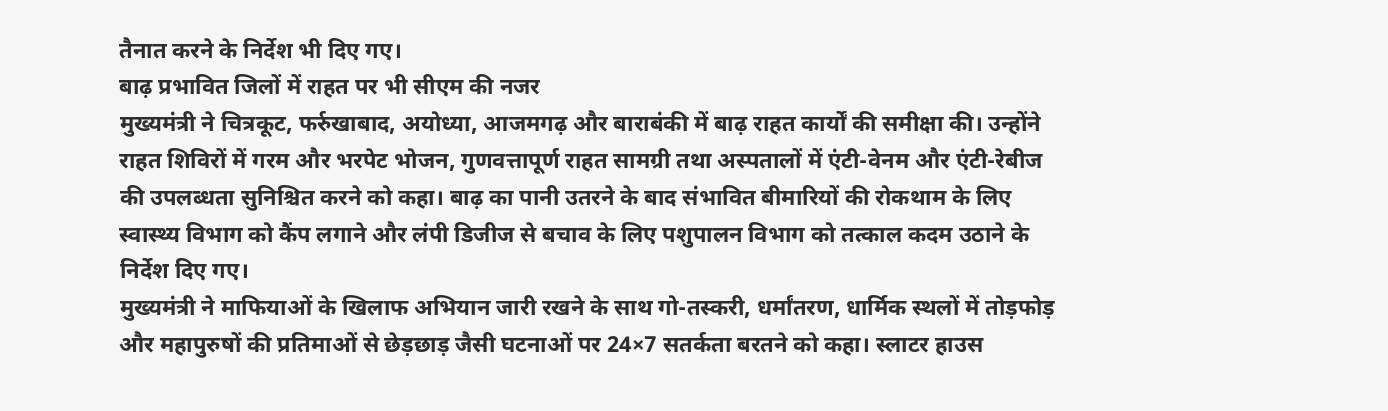तैनात करने के निर्देश भी दिए गए।
बाढ़ प्रभावित जिलों में राहत पर भी सीएम की नजर
मुख्यमंत्री ने चित्रकूट, फर्रुखाबाद, अयोध्या, आजमगढ़ और बाराबंकी में बाढ़ राहत कार्यों की समीक्षा की। उन्होंने राहत शिविरों में गरम और भरपेट भोजन, गुणवत्तापूर्ण राहत सामग्री तथा अस्पतालों में एंटी-वेनम और एंटी-रेबीज की उपलब्धता सुनिश्चित करने को कहा। बाढ़ का पानी उतरने के बाद संभावित बीमारियों की रोकथाम के लिए स्वास्थ्य विभाग को कैंप लगाने और लंपी डिजीज से बचाव के लिए पशुपालन विभाग को तत्काल कदम उठाने के निर्देश दिए गए।
मुख्यमंत्री ने माफियाओं के खिलाफ अभियान जारी रखने के साथ गो-तस्करी, धर्मांतरण, धार्मिक स्थलों में तोड़फोड़ और महापुरुषों की प्रतिमाओं से छेड़छाड़ जैसी घटनाओं पर 24×7 सतर्कता बरतने को कहा। स्लाटर हाउस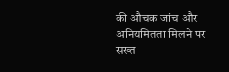की औचक जांच और अनियमितता मिलने पर सख्त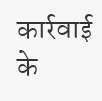कार्रवाई के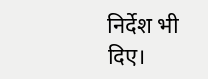निर्देश भी दिए।